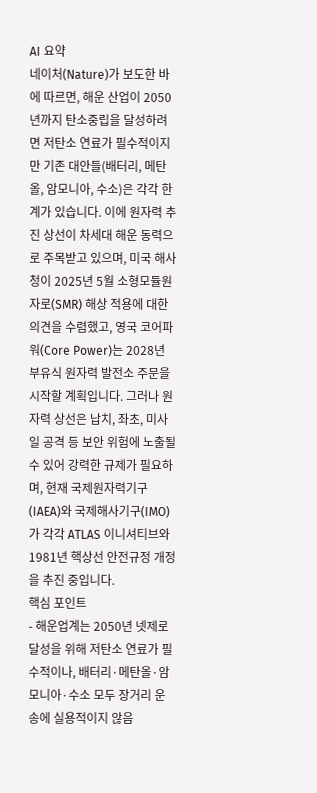AI 요약
네이처(Nature)가 보도한 바에 따르면, 해운 산업이 2050년까지 탄소중립을 달성하려면 저탄소 연료가 필수적이지만 기존 대안들(배터리, 메탄올, 암모니아, 수소)은 각각 한계가 있습니다. 이에 원자력 추진 상선이 차세대 해운 동력으로 주목받고 있으며, 미국 해사청이 2025년 5월 소형모듈원자로(SMR) 해상 적용에 대한 의견을 수렴했고, 영국 코어파워(Core Power)는 2028년 부유식 원자력 발전소 주문을 시작할 계획입니다. 그러나 원자력 상선은 납치, 좌초, 미사일 공격 등 보안 위험에 노출될 수 있어 강력한 규제가 필요하며, 현재 국제원자력기구(IAEA)와 국제해사기구(IMO)가 각각 ATLAS 이니셔티브와 1981년 핵상선 안전규정 개정을 추진 중입니다.
핵심 포인트
- 해운업계는 2050년 넷제로 달성을 위해 저탄소 연료가 필수적이나, 배터리·메탄올·암모니아·수소 모두 장거리 운송에 실용적이지 않음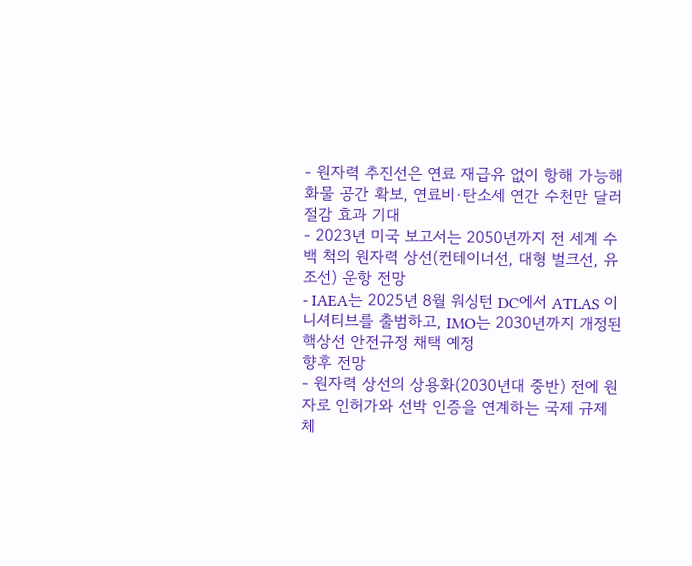- 원자력 추진선은 연료 재급유 없이 항해 가능해 화물 공간 확보, 연료비·탄소세 연간 수천만 달러 절감 효과 기대
- 2023년 미국 보고서는 2050년까지 전 세계 수백 척의 원자력 상선(컨테이너선, 대형 벌크선, 유조선) 운항 전망
- IAEA는 2025년 8월 워싱턴 DC에서 ATLAS 이니셔티브를 출범하고, IMO는 2030년까지 개정된 핵상선 안전규정 채택 예정
향후 전망
- 원자력 상선의 상용화(2030년대 중반) 전에 원자로 인허가와 선박 인증을 연계하는 국제 규제 체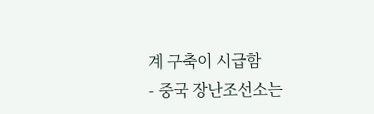계 구축이 시급함
- 중국 장난조선소는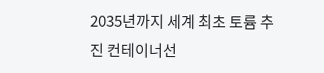2035년까지 세계 최초 토륨 추진 컨테이너선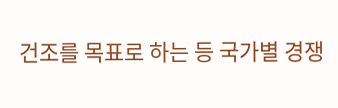건조를 목표로 하는 등 국가별 경쟁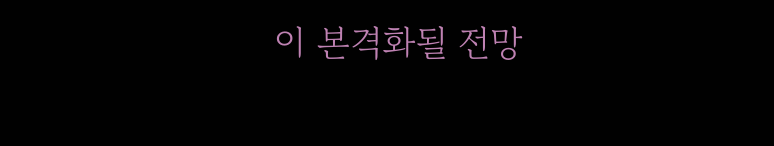이 본격화될 전망